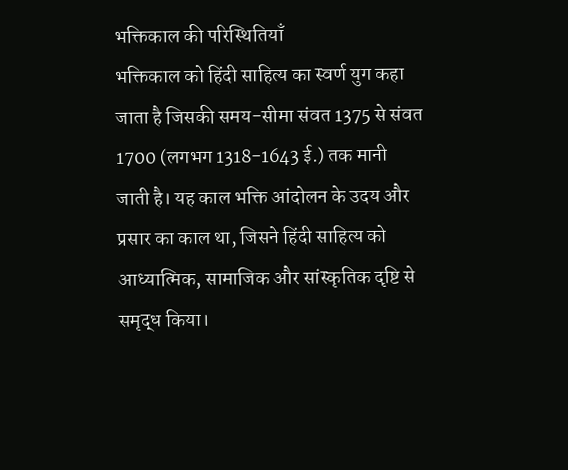भक्तिकाल की परिस्थितियाँ
भक्तिकाल को हिंदी साहित्य का स्वर्ण युग कहा जाता है जिसकी समय-सीमा संवत 1375 से संवत 1700 (लगभग 1318-1643 ई.) तक मानी जाती है। यह काल भक्ति आंदोलन के उदय और प्रसार का काल था, जिसने हिंदी साहित्य को आध्यात्मिक, सामाजिक और सांस्कृतिक दृष्टि से समृद्ध किया।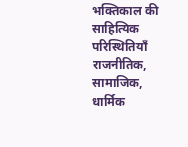भक्तिकाल की साहित्यिक परिस्थितियाँ राजनीतिक, सामाजिक, धार्मिक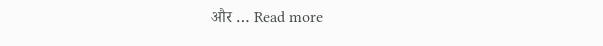और … Read more